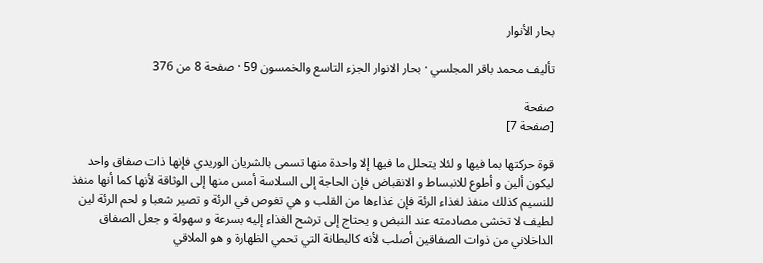بحار الأنوار

تأليف محمد باقر المجلسي · بحار الانوار الجزء التاسع والخمسون 59 · صفحة 8 من 376

صفحة
[صفحة 7]

قوة حركتها بما فيها و لئلا يتحلل ما فيها إلا واحدة منها تسمى بالشريان الوريدي فإنها ذات صفاق واحد ليكون ألين و أطوع للانبساط و الانقباض فإن الحاجة إلى السلاسة أمس منها إلى الوثاقة لأنها كما أنها منفذ للنسيم كذلك منفذ لغذاء الرئة فإن غذاءها من القلب و هي تغوص في الرئة و تصير شعبا و لحم الرئة لين لطيف لا تخشى مصادمته عند النبض و يحتاج إلى ترشح الغذاء إليه بسرعة و سهولة و جعل الصفاق الداخلاني من ذوات الصفاقين أصلب لأنه كالبطانة التي تحمي الظهارة و هو الملاقي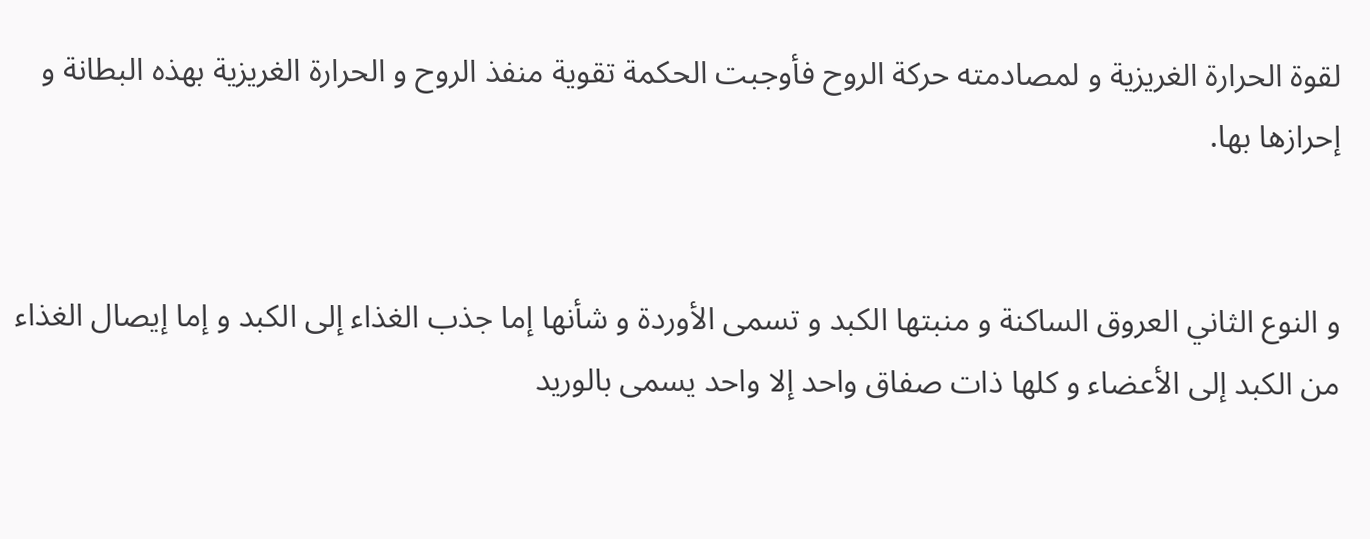لقوة الحرارة الغريزية و لمصادمته حركة الروح فأوجبت الحكمة تقوية منفذ الروح و الحرارة الغريزية بهذه البطانة و إحرازها بها.


و النوع الثاني العروق الساكنة و منبتها الكبد و تسمى الأوردة و شأنها إما جذب الغذاء إلى الكبد و إما إيصال الغذاء من الكبد إلى الأعضاء و كلها ذات صفاق واحد إلا واحد يسمى بالوريد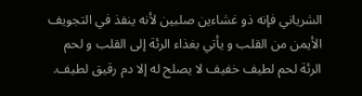الشرياني فإنه ذو غشاءين صلبين لأنه ينفذ في التجويف الأيمن من القلب و يأتي بغذاء الرئة إلى القلب و لحم الرئة لحم لطيف خفيف لا يصلح له إلا دم رقيق لطيف.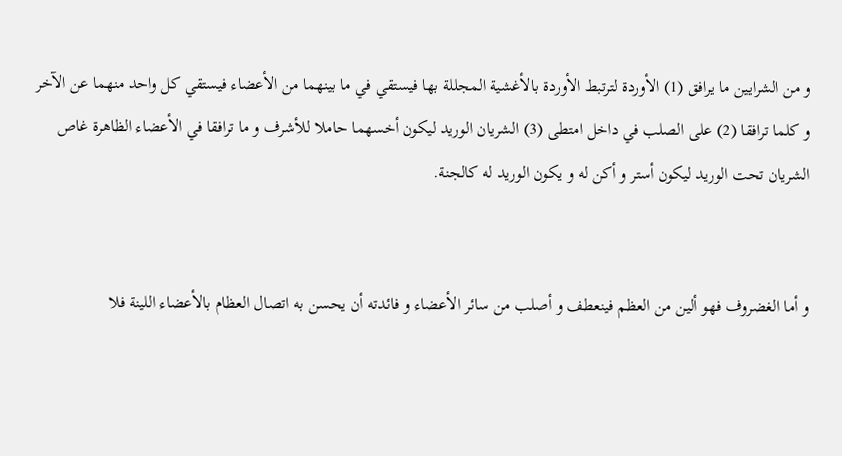و من الشرايين ما يرافق (1) الأوردة لترتبط الأوردة بالأغشية المجللة بها فيستقي في ما بينهما من الأعضاء فيستقي كل واحد منهما عن الآخر و كلما ترافقا (2) على الصلب في داخل امتطى (3) الشريان الوريد ليكون أخسهما حاملا للأشرف و ما ترافقا في الأعضاء الظاهرة غاص الشريان تحت الوريد ليكون أستر و أكن له و يكون الوريد له كالجنة.


و أما الغضروف فهو ألين من العظم فينعطف و أصلب من سائر الأعضاء و فائدته أن يحسن به اتصال العظام بالأعضاء اللينة فلا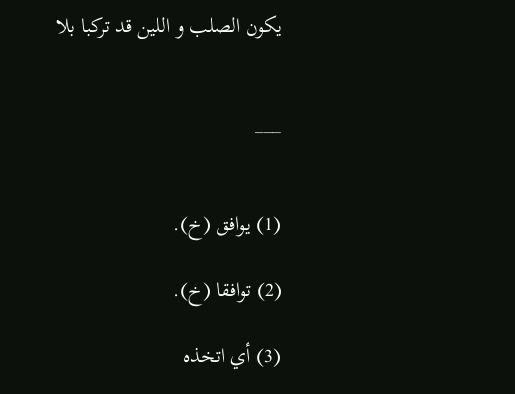يكون الصلب و اللين قد تركبا بلا


___


(1) يوافق (خ).

(2) توافقا (خ).

(3) أي اتخذه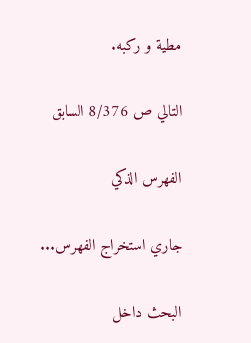مطية و ركبه.

التالي ص 8/376 السابق

الفهرس الذكي

جاري استخراج الفهرس...

البحث داخل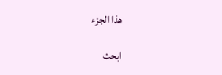هذا الجزء

ابحث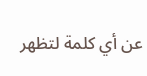عن أي كلمة لتظهر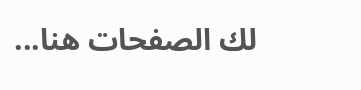لك الصفحات هنا...